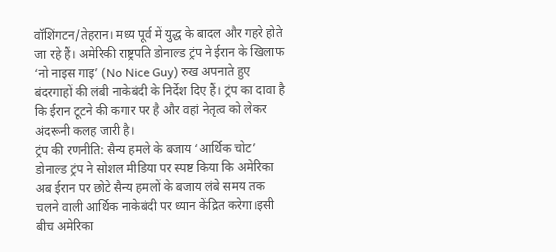वॉशिंगटन/तेहरान। मध्य पूर्व में युद्ध के बादल और गहरे होते जा रहे हैं। अमेरिकी राष्ट्रपति डोनाल्ड ट्रंप ने ईरान के खिलाफ ‘नो नाइस गाइ’ (No Nice Guy) रुख अपनाते हुए बंदरगाहों की लंबी नाकेबंदी के निर्देश दिए हैं। ट्रंप का दावा है कि ईरान टूटने की कगार पर है और वहां नेतृत्व को लेकर अंदरूनी कलह जारी है।
ट्रंप की रणनीति: सैन्य हमले के बजाय ‘आर्थिक चोट’
डोनाल्ड ट्रंप ने सोशल मीडिया पर स्पष्ट किया कि अमेरिका अब ईरान पर छोटे सैन्य हमलों के बजाय लंबे समय तक चलने वाली आर्थिक नाकेबंदी पर ध्यान केंद्रित करेगा।इसी बीच अमेरिका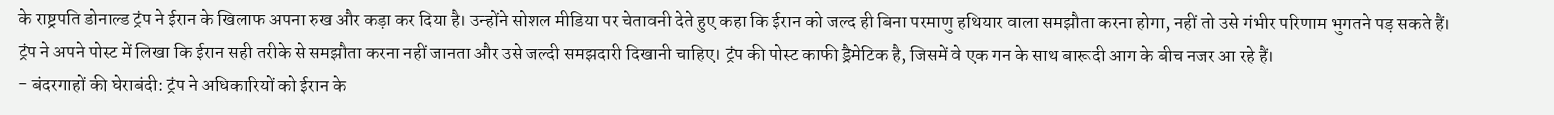के राष्ट्रपति डोनाल्ड ट्रंप ने ईरान के खिलाफ अपना रुख और कड़ा कर दिया है। उन्होंने सोशल मीडिया पर चेतावनी देते हुए कहा कि ईरान को जल्द ही बिना परमाणु हथियार वाला समझौता करना होगा, नहीं तो उसे गंभीर परिणाम भुगतने पड़ सकते हैं। ट्रंप ने अपने पोस्ट में लिखा कि ईरान सही तरीके से समझौता करना नहीं जानता और उसे जल्दी समझदारी दिखानी चाहिए। ट्रंप की पोस्ट काफी ड्रैमेटिक है, जिसमें वे एक गन के साथ बारूदी आग के बीच नजर आ रहे हैं।
- बंदरगाहों की घेराबंदी: ट्रंप ने अधिकारियों को ईरान के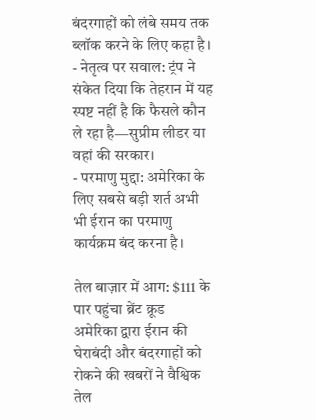बंदरगाहों को लंबे समय तक ब्लॉक करने के लिए कहा है।
- नेतृत्व पर सवाल: ट्रंप ने संकेत दिया कि तेहरान में यह स्पष्ट नहीं है कि फैसले कौन ले रहा है—सुप्रीम लीडर या वहां की सरकार।
- परमाणु मुद्दा: अमेरिका के लिए सबसे बड़ी शर्त अभी भी ईरान का परमाणु कार्यक्रम बंद करना है।

तेल बाज़ार में आग: $111 के पार पहुंचा ब्रेंट क्रूड
अमेरिका द्वारा ईरान की घेराबंदी और बंदरगाहों को रोकने की खबरों ने वैश्विक तेल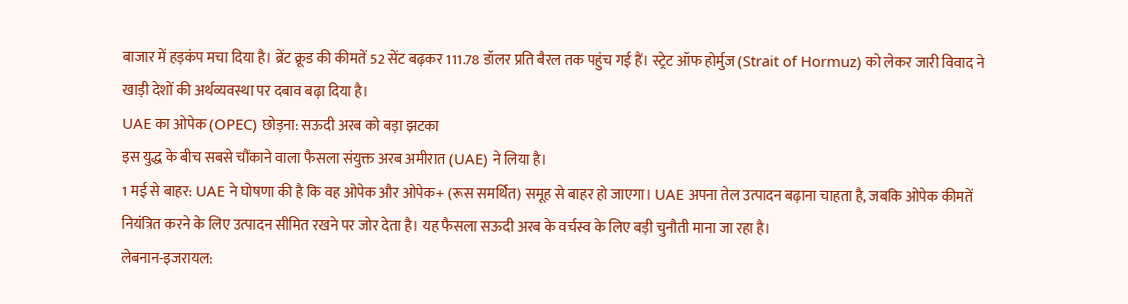बाजार में हड़कंप मचा दिया है। ब्रेंट क्रूड की कीमतें 52 सेंट बढ़कर 111.78 डॉलर प्रति बैरल तक पहुंच गई हैं। स्ट्रेट ऑफ होर्मुज (Strait of Hormuz) को लेकर जारी विवाद ने खाड़ी देशों की अर्थव्यवस्था पर दबाव बढ़ा दिया है।
UAE का ओपेक (OPEC) छोड़ना: सऊदी अरब को बड़ा झटका
इस युद्ध के बीच सबसे चौंकाने वाला फैसला संयुक्त अरब अमीरात (UAE) ने लिया है।
1 मई से बाहर: UAE ने घोषणा की है कि वह ओपेक और ओपेक+ (रूस समर्थित) समूह से बाहर हो जाएगा। UAE अपना तेल उत्पादन बढ़ाना चाहता है, जबकि ओपेक कीमतें नियंत्रित करने के लिए उत्पादन सीमित रखने पर जोर देता है। यह फैसला सऊदी अरब के वर्चस्व के लिए बड़ी चुनौती माना जा रहा है।
लेबनान-इजरायल: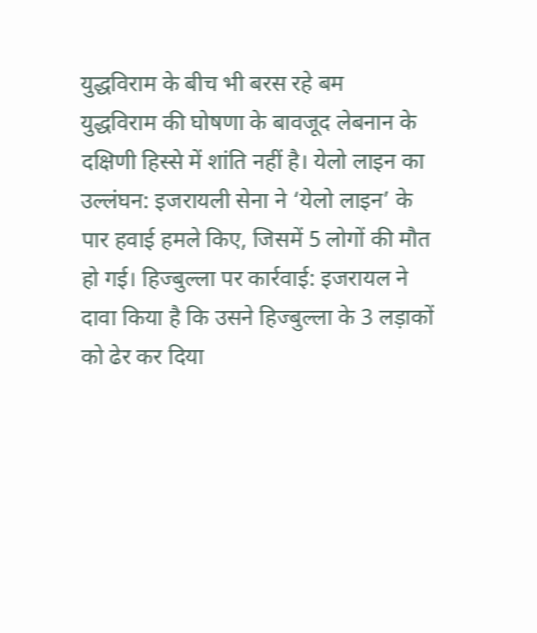युद्धविराम के बीच भी बरस रहे बम
युद्धविराम की घोषणा के बावजूद लेबनान के दक्षिणी हिस्से में शांति नहीं है। येलो लाइन का उल्लंघन: इजरायली सेना ने ‘येलो लाइन’ के पार हवाई हमले किए, जिसमें 5 लोगों की मौत हो गई। हिज्बुल्ला पर कार्रवाई: इजरायल ने दावा किया है कि उसने हिज्बुल्ला के 3 लड़ाकों को ढेर कर दिया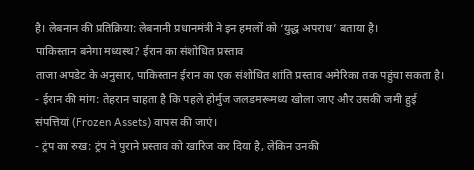है। लेबनान की प्रतिक्रिया: लेबनानी प्रधानमंत्री ने इन हमलों को ‘युद्ध अपराध’ बताया है।
पाकिस्तान बनेगा मध्यस्थ? ईरान का संशोधित प्रस्ताव
ताजा अपडेट के अनुसार, पाकिस्तान ईरान का एक संशोधित शांति प्रस्ताव अमेरिका तक पहुंचा सकता है।
- ईरान की मांग: तेहरान चाहता है कि पहले होर्मुज जलडमरूमध्य खोला जाए और उसकी जमी हुई संपत्तियां (Frozen Assets) वापस की जाएं।
- ट्रंप का रुख: ट्रंप ने पुराने प्रस्ताव को खारिज कर दिया है, लेकिन उनकी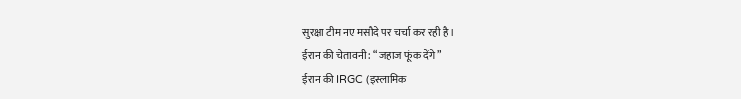सुरक्षा टीम नए मसौदे पर चर्चा कर रही है।
ईरान की चेतावनी: “जहाज फूंक देंगे”
ईरान की IRGC (इस्लामिक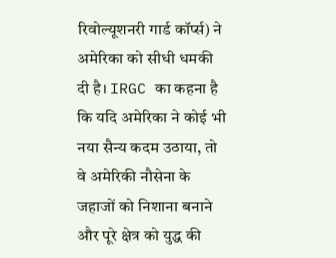रिवोल्यूशनरी गार्ड कॉर्प्स) ने अमेरिका को सीधी धमकी दी है। IRGC का कहना है कि यदि अमेरिका ने कोई भी नया सैन्य कदम उठाया, तो वे अमेरिकी नौसेना के जहाजों को निशाना बनाने और पूरे क्षेत्र को युद्ध की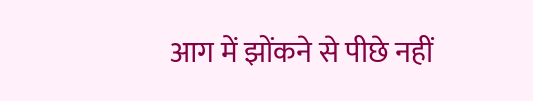आग में झोंकने से पीछे नहीं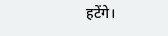हटेंगे।